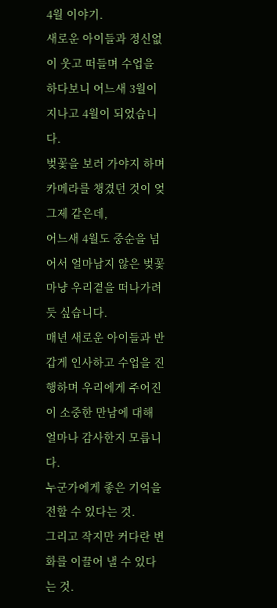4월 이야기.
새로운 아이들과 정신없이 웃고 떠들며 수업을 하다보니 어느새 3월이 지나고 4월이 되었습니다.
벚꽃을 보러 가야지 하며 카메라를 챙겼던 것이 엊그제 같은데,
어느새 4월도 중순을 넘어서 얼마남지 않은 벚꽃마냥 우리곁을 떠나가려 듯 싶습니다.
매년 새로운 아이들과 반갑게 인사하고 수업을 진행하며 우리에게 주어진 이 소중한 만남에 대해 얼마나 감사한지 모릅니다.
누군가에게 좋은 기억을 전할 수 있다는 것.
그리고 작지만 커다란 변화를 이끌어 낼 수 있다는 것.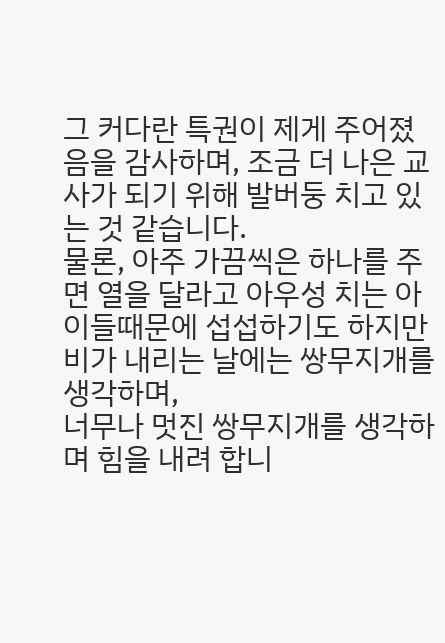그 커다란 특권이 제게 주어졌음을 감사하며, 조금 더 나은 교사가 되기 위해 발버둥 치고 있는 것 같습니다.
물론, 아주 가끔씩은 하나를 주면 열을 달라고 아우성 치는 아이들때문에 섭섭하기도 하지만
비가 내리는 날에는 쌍무지개를 생각하며,
너무나 멋진 쌍무지개를 생각하며 힘을 내려 합니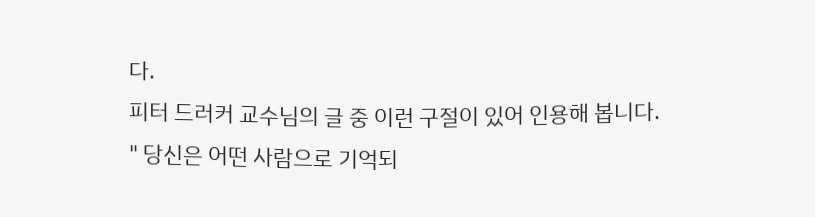다.
피터 드러커 교수님의 글 중 이런 구절이 있어 인용해 봅니다.
" 당신은 어떤 사람으로 기억되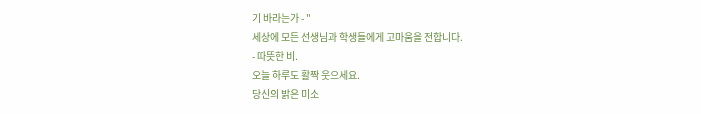기 바라는가 - "
세상에 모든 선생님과 학생들에게 고마움을 전합니다.
- 따뜻한 비.
오늘 하루도 활짝 웃으세요.
당신의 밝은 미소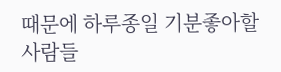때문에 하루종일 기분좋아할 사람들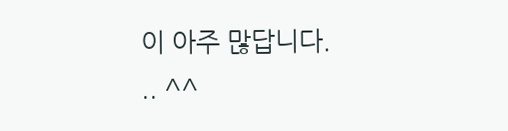이 아주 많답니다.
.. ^^